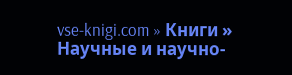vse-knigi.com » Книги » Научные и научно-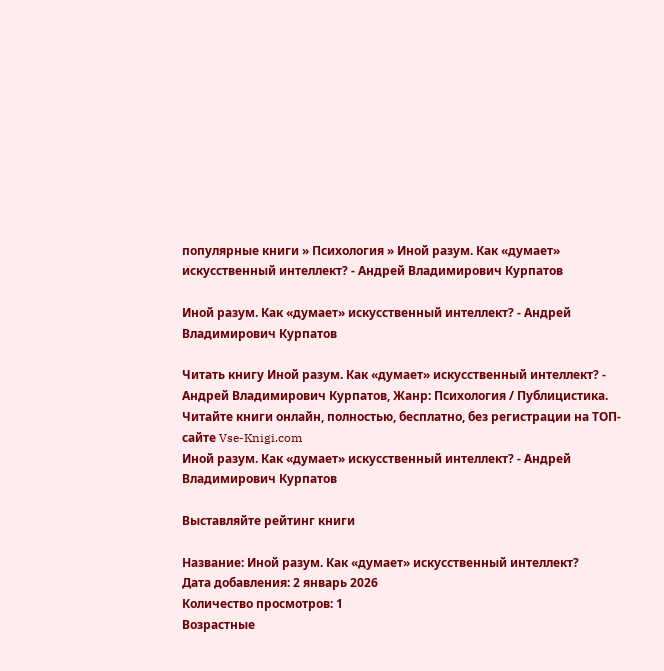популярные книги » Психология » Иной разум. Как «думает» искусственный интеллект? - Андрей Владимирович Курпатов

Иной разум. Как «думает» искусственный интеллект? - Андрей Владимирович Курпатов

Читать книгу Иной разум. Как «думает» искусственный интеллект? - Андрей Владимирович Курпатов, Жанр: Психология / Публицистика. Читайте книги онлайн, полностью, бесплатно, без регистрации на ТОП-сайте Vse-Knigi.com
Иной разум. Как «думает» искусственный интеллект? - Андрей Владимирович Курпатов

Выставляйте рейтинг книги

Название: Иной разум. Как «думает» искусственный интеллект?
Дата добавления: 2 январь 2026
Количество просмотров: 1
Возрастные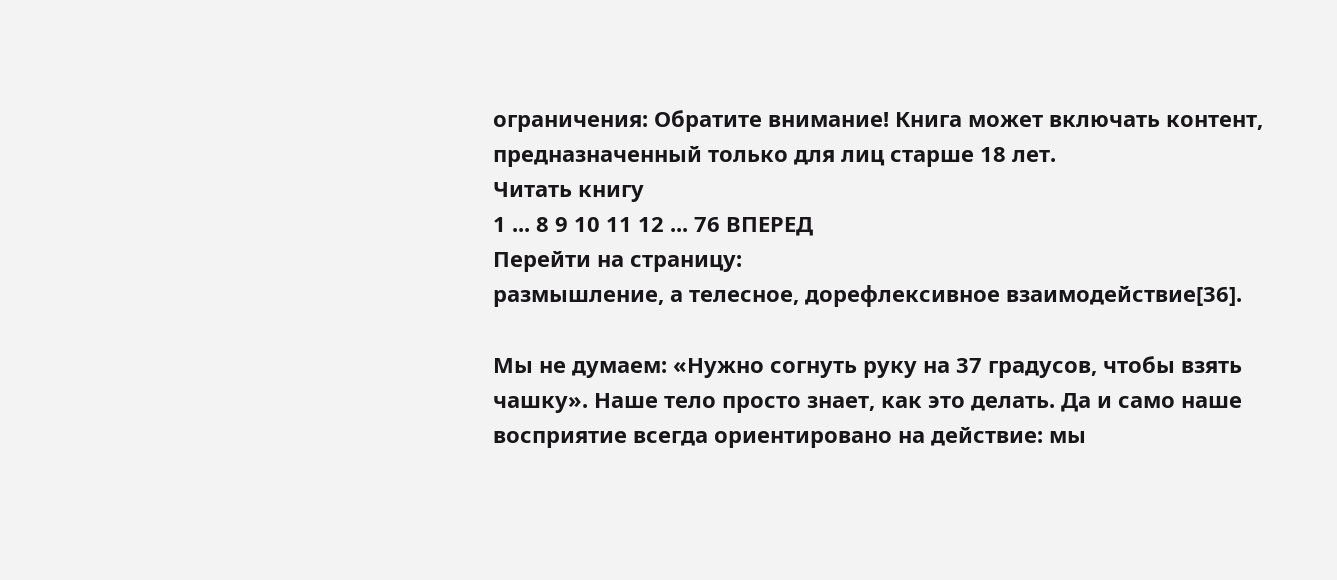ограничения: Обратите внимание! Книга может включать контент, предназначенный только для лиц старше 18 лет.
Читать книгу
1 ... 8 9 10 11 12 ... 76 ВПЕРЕД
Перейти на страницу:
размышление, а телесное, дорефлексивное взаимодействие[36].

Мы не думаем: «Нужно согнуть руку на 37 градусов, чтобы взять чашку». Наше тело просто знает, как это делать. Да и само наше восприятие всегда ориентировано на действие: мы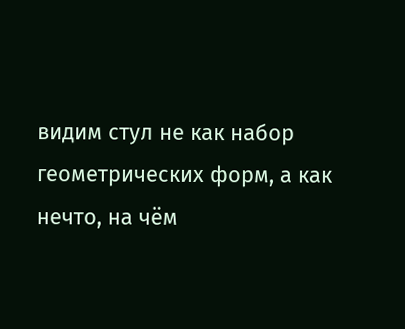видим стул не как набор геометрических форм, а как нечто, на чём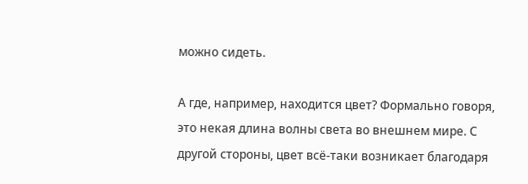можно сидеть.

А где, например, находится цвет? Формально говоря, это некая длина волны света во внешнем мире. С другой стороны, цвет всё-таки возникает благодаря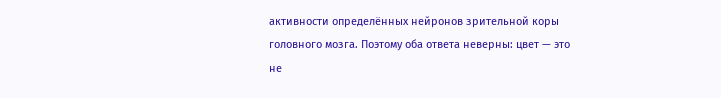активности определённых нейронов зрительной коры головного мозга. Поэтому оба ответа неверны: цвет — это не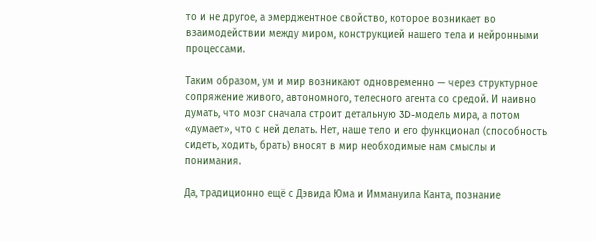то и не другое, а эмерджентное свойство, которое возникает во взаимодействии между миром, конструкцией нашего тела и нейронными процессами.

Таким образом, ум и мир возникают одновременно — через структурное сопряжение живого, автономного, телесного агента со средой. И наивно думать, что мозг сначала строит детальную 3D-модель мира, а потом «думает», что с ней делать. Нет, наше тело и его функционал (способность сидеть, ходить, брать) вносят в мир необходимые нам смыслы и понимания.

Да, традиционно ещё с Дэвида Юма и Иммануила Канта, познание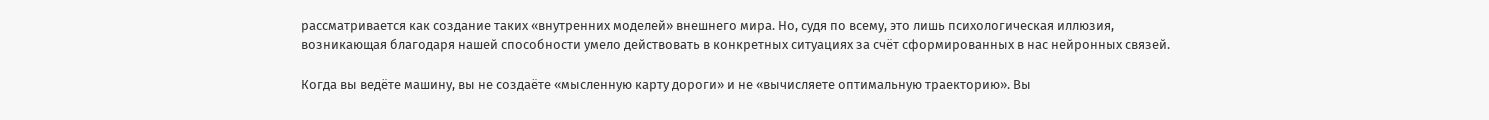рассматривается как создание таких «внутренних моделей» внешнего мира. Но, судя по всему, это лишь психологическая иллюзия, возникающая благодаря нашей способности умело действовать в конкретных ситуациях за счёт сформированных в нас нейронных связей.

Когда вы ведёте машину, вы не создаёте «мысленную карту дороги» и не «вычисляете оптимальную траекторию». Вы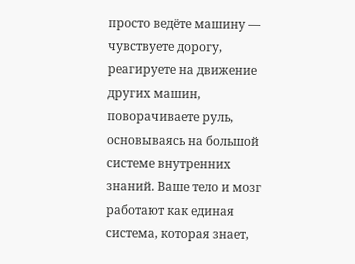просто ведёте машину — чувствуете дорогу, реагируете на движение других машин, поворачиваете руль, основываясь на большой системе внутренних знаний. Ваше тело и мозг работают как единая система, которая знает,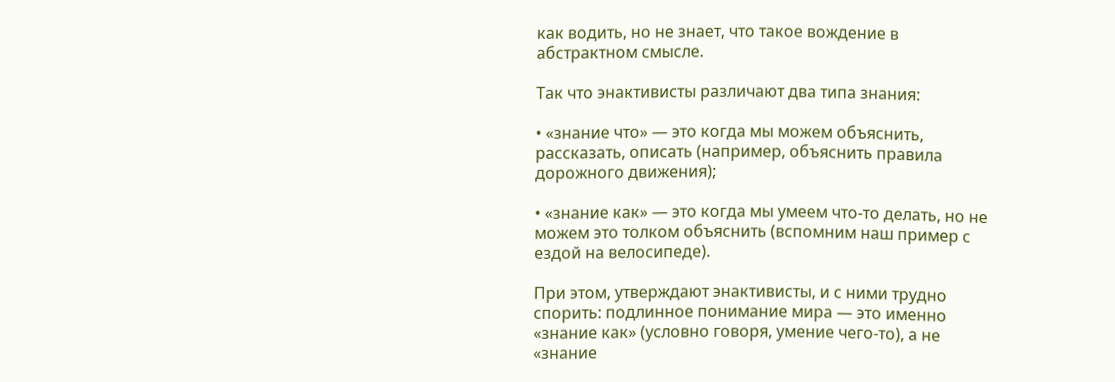как водить, но не знает, что такое вождение в абстрактном смысле.

Так что энактивисты различают два типа знания:

• «знание что» — это когда мы можем объяснить, рассказать, описать (например, объяснить правила дорожного движения);

• «знание как» — это когда мы умеем что-то делать, но не можем это толком объяснить (вспомним наш пример с ездой на велосипеде).

При этом, утверждают энактивисты, и с ними трудно спорить: подлинное понимание мира — это именно «знание как» (условно говоря, умение чего-то), а не «знание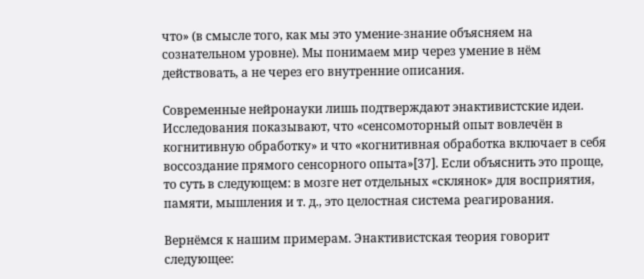что» (в смысле того, как мы это умение-знание объясняем на сознательном уровне). Мы понимаем мир через умение в нём действовать, а не через его внутренние описания.

Современные нейронауки лишь подтверждают энактивистские идеи. Исследования показывают, что «сенсомоторный опыт вовлечён в когнитивную обработку» и что «когнитивная обработка включает в себя воссоздание прямого сенсорного опыта»[37]. Если объяснить это проще, то суть в следующем: в мозге нет отдельных «склянок» для восприятия, памяти, мышления и т. д., это целостная система реагирования.

Вернёмся к нашим примерам. Энактивистская теория говорит следующее: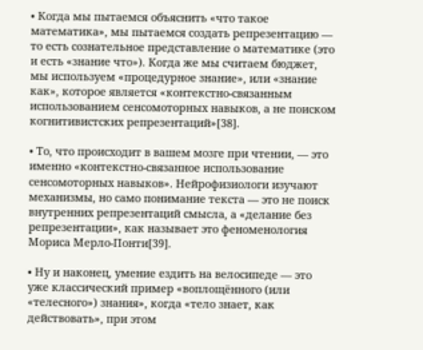• Когда мы пытаемся объяснить «что такое математика», мы пытаемся создать репрезентацию — то есть сознательное представление о математике (это и есть «знание что»). Когда же мы считаем бюджет, мы используем «процедурное знание», или «знание как», которое является «контекстно-связанным использованием сенсомоторных навыков, а не поиском когнитивистских репрезентаций»[38].

• То, что происходит в вашем мозге при чтении, — это именно «контекстно-связанное использование сенсомоторных навыков». Нейрофизиологи изучают механизмы, но само понимание текста — это не поиск внутренних репрезентаций смысла, а «делание без репрезентации», как называет это феноменология Мориса Мерло-Понти[39].

• Ну и наконец, умение ездить на велосипеде — это уже классический пример «воплощённого (или «телесного») знания», когда «тело знает, как действовать», при этом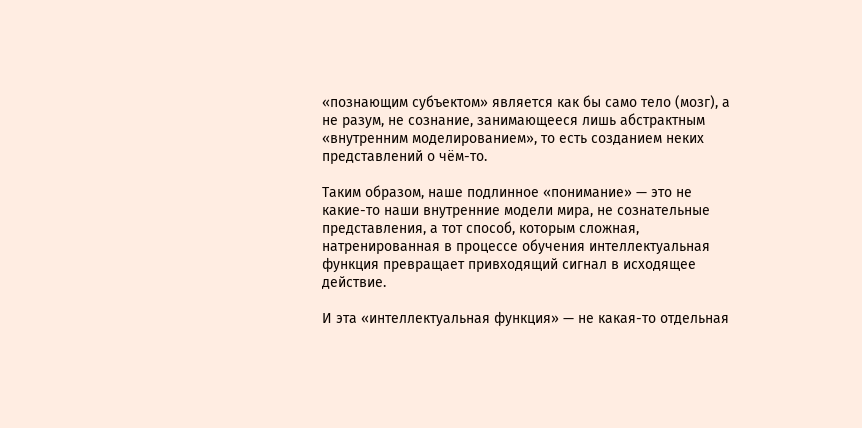«познающим субъектом» является как бы само тело (мозг), а не разум, не сознание, занимающееся лишь абстрактным «внутренним моделированием», то есть созданием неких представлений о чём-то.

Таким образом, наше подлинное «понимание» — это не какие-то наши внутренние модели мира, не сознательные представления, а тот способ, которым сложная, натренированная в процессе обучения интеллектуальная функция превращает привходящий сигнал в исходящее действие.

И эта «интеллектуальная функция» — не какая-то отдельная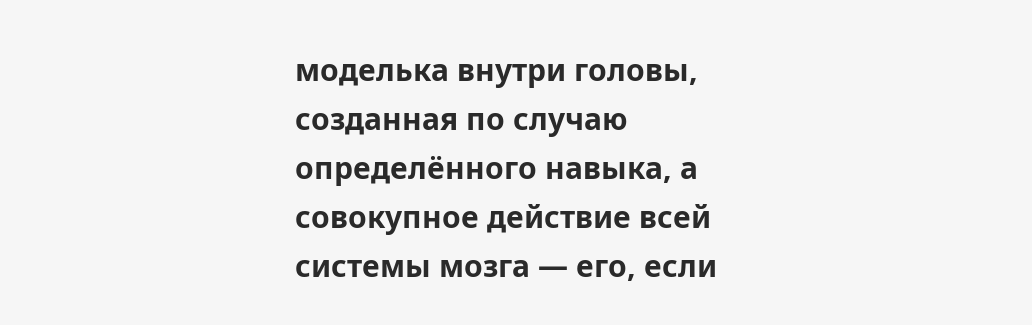моделька внутри головы, созданная по случаю определённого навыка, а совокупное действие всей системы мозга — его, если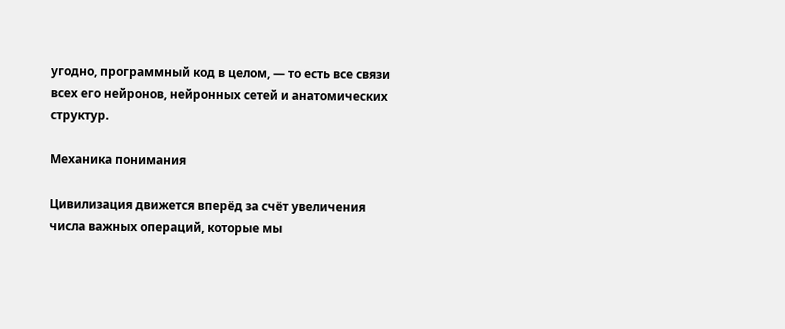угодно, программный код в целом, — то есть все связи всех его нейронов, нейронных сетей и анатомических структур.

Механика понимания

Цивилизация движется вперёд за счёт увеличения числа важных операций, которые мы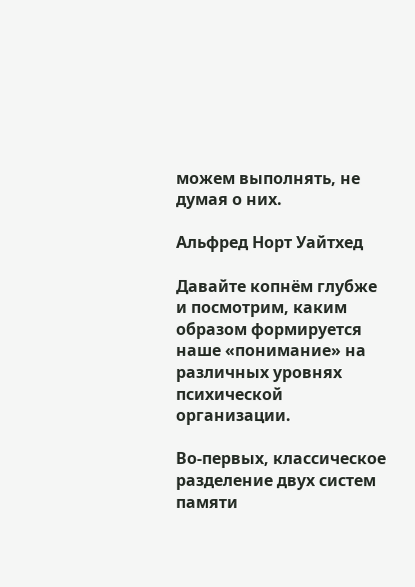можем выполнять, не думая о них.

Альфред Норт Уайтхед

Давайте копнём глубже и посмотрим, каким образом формируется наше «понимание» на различных уровнях психической организации.

Во-первых, классическое разделение двух систем памяти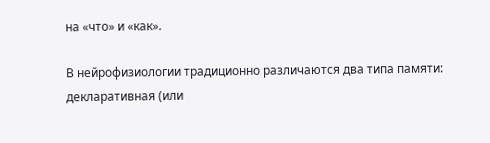на «что» и «как».

В нейрофизиологии традиционно различаются два типа памяти: декларативная (или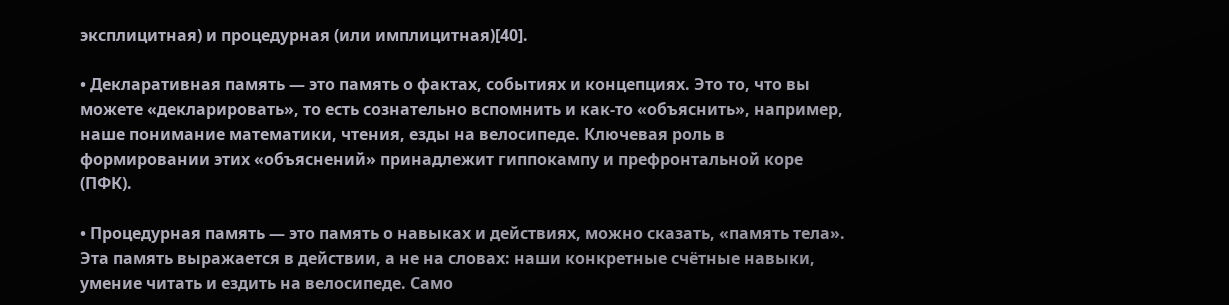эксплицитная) и процедурная (или имплицитная)[40].

• Декларативная память — это память о фактах, событиях и концепциях. Это то, что вы можете «декларировать», то есть сознательно вспомнить и как-то «объяснить», например, наше понимание математики, чтения, езды на велосипеде. Ключевая роль в формировании этих «объяснений» принадлежит гиппокампу и префронтальной коре (ПФК).

• Процедурная память — это память о навыках и действиях, можно сказать, «память тела». Эта память выражается в действии, а не на словах: наши конкретные счётные навыки, умение читать и ездить на велосипеде. Само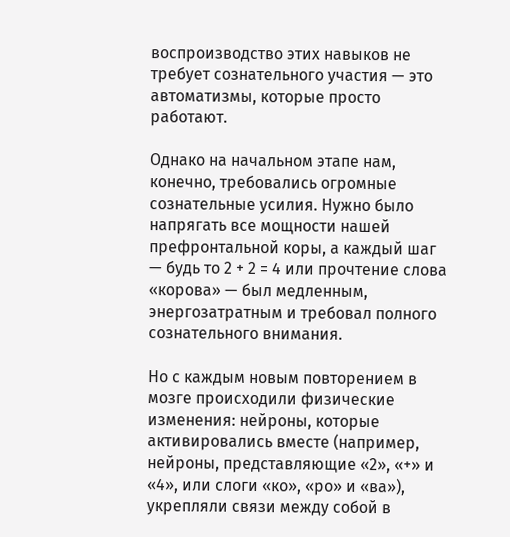воспроизводство этих навыков не требует сознательного участия — это автоматизмы, которые просто работают.

Однако на начальном этапе нам, конечно, требовались огромные сознательные усилия. Нужно было напрягать все мощности нашей префронтальной коры, а каждый шаг — будь то 2 + 2 = 4 или прочтение слова «корова» — был медленным, энергозатратным и требовал полного сознательного внимания.

Но с каждым новым повторением в мозге происходили физические изменения: нейроны, которые активировались вместе (например, нейроны, представляющие «2», «+» и «4», или слоги «ко», «ро» и «ва»), укрепляли связи между собой в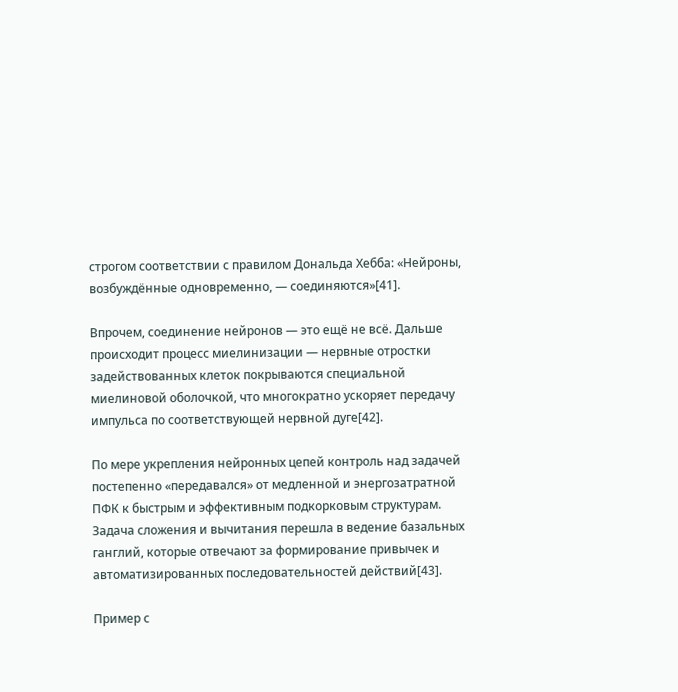строгом соответствии с правилом Дональда Хебба: «Нейроны, возбуждённые одновременно, — соединяются»[41].

Впрочем, соединение нейронов — это ещё не всё. Дальше происходит процесс миелинизации — нервные отростки задействованных клеток покрываются специальной миелиновой оболочкой, что многократно ускоряет передачу импульса по соответствующей нервной дуге[42].

По мере укрепления нейронных цепей контроль над задачей постепенно «передавался» от медленной и энергозатратной ПФК к быстрым и эффективным подкорковым структурам. Задача сложения и вычитания перешла в ведение базальных ганглий, которые отвечают за формирование привычек и автоматизированных последовательностей действий[43].

Пример с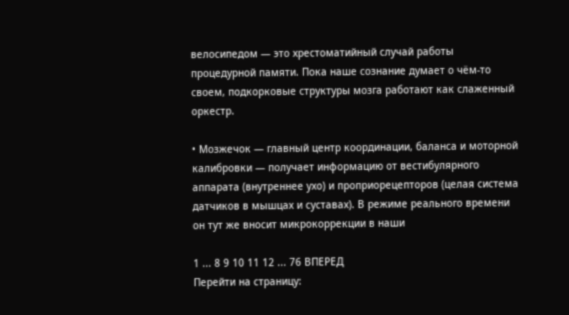велосипедом — это хрестоматийный случай работы процедурной памяти. Пока наше сознание думает о чём-то своем, подкорковые структуры мозга работают как слаженный оркестр.

• Мозжечок — главный центр координации, баланса и моторной калибровки — получает информацию от вестибулярного аппарата (внутреннее ухо) и проприорецепторов (целая система датчиков в мышцах и суставах). В режиме реального времени он тут же вносит микрокоррекции в наши

1 ... 8 9 10 11 12 ... 76 ВПЕРЕД
Перейти на страницу: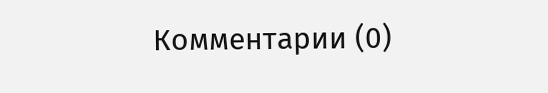Комментарии (0)